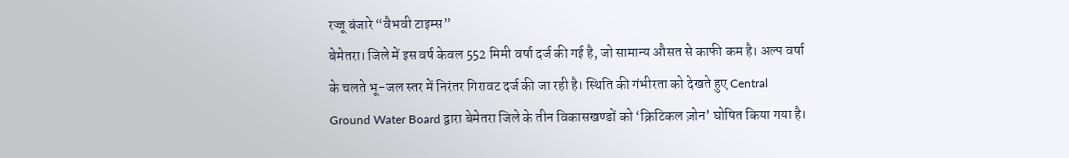रज्जू बंजारे “वैभवी टाइम्स”
बेमेतरा। जिले में इस वर्ष केवल 552 मिमी वर्षा दर्ज की गई है, जो सामान्य औसत से काफी कम है। अल्प वर्षा के चलते भू-जल स्तर में निरंतर गिरावट दर्ज की जा रही है। स्थिति की गंभीरता को देखते हुए Central Ground Water Board द्वारा बेमेतरा जिले के तीन विकासखण्डों को ‘क्रिटिकल ज़ोन’ घोषित किया गया है।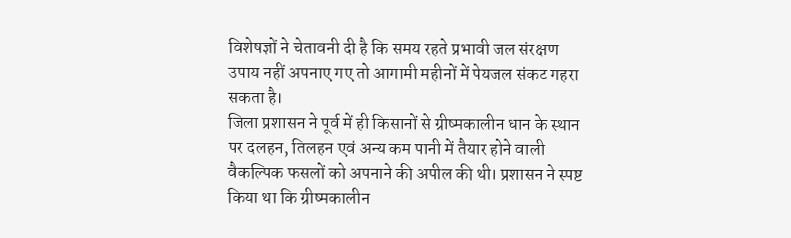विशेषज्ञों ने चेतावनी दी है कि समय रहते प्रभावी जल संरक्षण उपाय नहीं अपनाए गए तो आगामी महीनों में पेयजल संकट गहरा सकता है।
जिला प्रशासन ने पूर्व में ही किसानों से ग्रीष्मकालीन धान के स्थान पर दलहन, तिलहन एवं अन्य कम पानी में तैयार होने वाली वैकल्पिक फसलों को अपनाने की अपील की थी। प्रशासन ने स्पष्ट किया था कि ग्रीष्मकालीन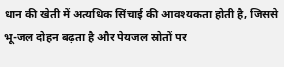धान की खेती में अत्यधिक सिंचाई की आवश्यकता होती है, जिससे भू-जल दोहन बढ़ता है और पेयजल स्रोतों पर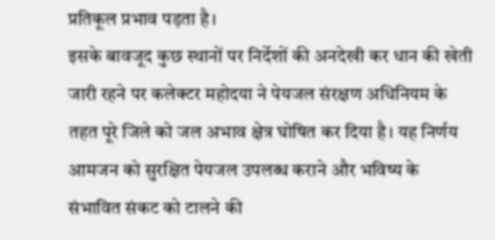प्रतिकूल प्रभाव पड़ता है।
इसके बावजूद कुछ स्थानों पर निर्देशों की अनदेखी कर धान की खेती जारी रहने पर कलेक्टर महोदया ने पेयजल संरक्षण अधिनियम के तहत पूरे जिले को जल अभाव क्षेत्र घोषित कर दिया है। यह निर्णय आमजन को सुरक्षित पेयजल उपलब्ध कराने और भविष्य के संभावित संकट को टालने की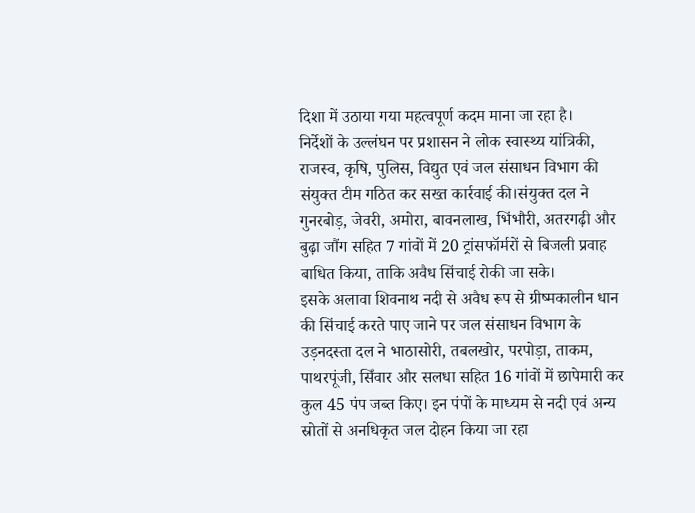दिशा में उठाया गया महत्वपूर्ण कदम माना जा रहा है।
निर्देशों के उल्लंघन पर प्रशासन ने लोक स्वास्थ्य यांत्रिकी, राजस्व, कृषि, पुलिस, विद्युत एवं जल संसाधन विभाग की संयुक्त टीम गठित कर सख्त कार्रवाई की।संयुक्त दल ने गुनरबोड़, जेवरी, अमोरा, बावनलाख, भिंभौरी, अतरगढ़ी और बुढ़ा जौंग सहित 7 गांवों में 20 ट्रांसफॉर्मरों से बिजली प्रवाह बाधित किया, ताकि अवैध सिंचाई रोकी जा सके।
इसके अलावा शिवनाथ नदी से अवैध रूप से ग्रीष्मकालीन धान की सिंचाई करते पाए जाने पर जल संसाधन विभाग के उड़नदस्ता दल ने भाठासोरी, तबलखोर, परपोड़ा, ताकम, पाथरपूंजी, सिँवार और सलधा सहित 16 गांवों में छापेमारी कर कुल 45 पंप जब्त किए। इन पंपों के माध्यम से नदी एवं अन्य स्रोतों से अनधिकृत जल दोहन किया जा रहा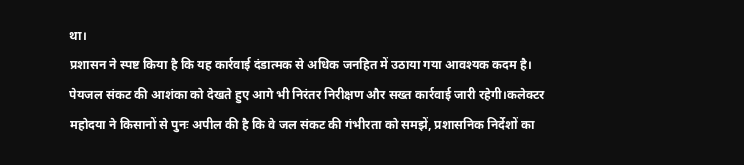था।
प्रशासन ने स्पष्ट किया है कि यह कार्रवाई दंडात्मक से अधिक जनहित में उठाया गया आवश्यक कदम है। पेयजल संकट की आशंका को देखते हुए आगे भी निरंतर निरीक्षण और सख्त कार्रवाई जारी रहेगी।कलेक्टर महोदया ने किसानों से पुनः अपील की है कि वे जल संकट की गंभीरता को समझें, प्रशासनिक निर्देशों का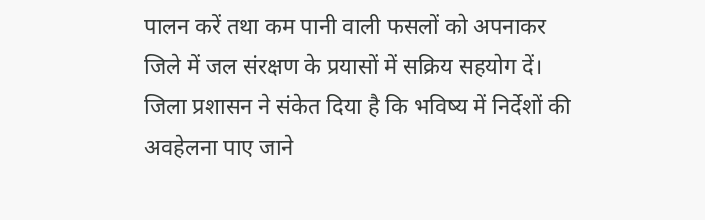पालन करें तथा कम पानी वाली फसलों को अपनाकर जिले में जल संरक्षण के प्रयासों में सक्रिय सहयोग दें।
जिला प्रशासन ने संकेत दिया है कि भविष्य में निर्देशों की अवहेलना पाए जाने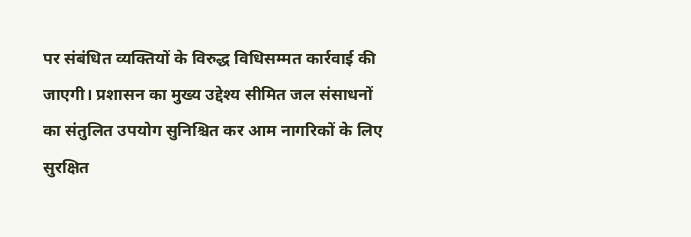पर संबंधित व्यक्तियों के विरुद्ध विधिसम्मत कार्रवाई की जाएगी। प्रशासन का मुख्य उद्देश्य सीमित जल संसाधनों का संतुलित उपयोग सुनिश्चित कर आम नागरिकों के लिए सुरक्षित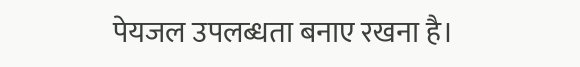पेयजल उपलब्धता बनाए रखना है।